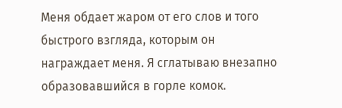Меня обдает жаром от его слов и того быстрого взгляда, которым он награждает меня. Я сглатываю внезапно образовавшийся в горле комок.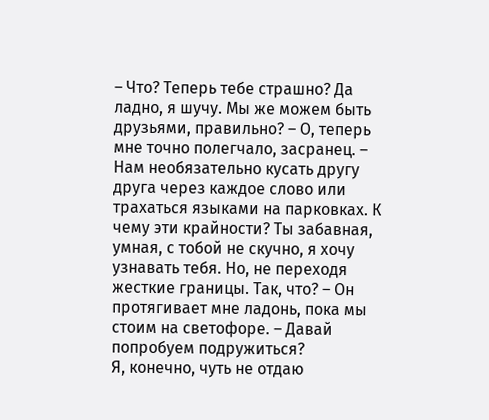– Что? Теперь тебе страшно? Да ладно, я шучу. Мы же можем быть друзьями, правильно? – О, теперь мне точно полегчало, засранец. – Нам необязательно кусать другу друга через каждое слово или трахаться языками на парковках. К чему эти крайности? Ты забавная, умная, с тобой не скучно, я хочу узнавать тебя. Но, не переходя жесткие границы. Так, что? – Он протягивает мне ладонь, пока мы стоим на светофоре. – Давай попробуем подружиться?
Я, конечно, чуть не отдаю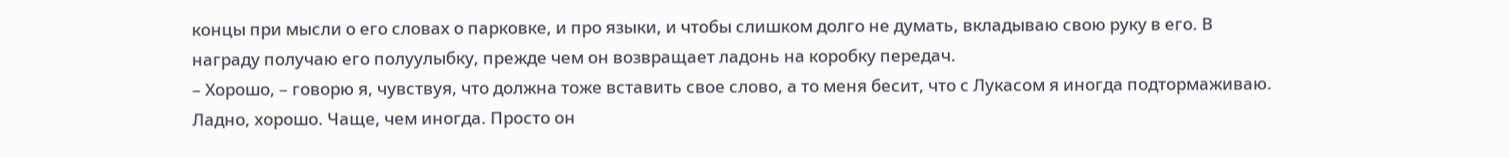концы при мысли о его словах о парковке, и про языки, и чтобы слишком долго не думать, вкладываю свою руку в его. В награду получаю его полуулыбку, прежде чем он возвращает ладонь на коробку передач.
– Хорошо, – говорю я, чувствуя, что должна тоже вставить свое слово, а то меня бесит, что с Лукасом я иногда подтормаживаю. Ладно, хорошо. Чаще, чем иногда. Просто он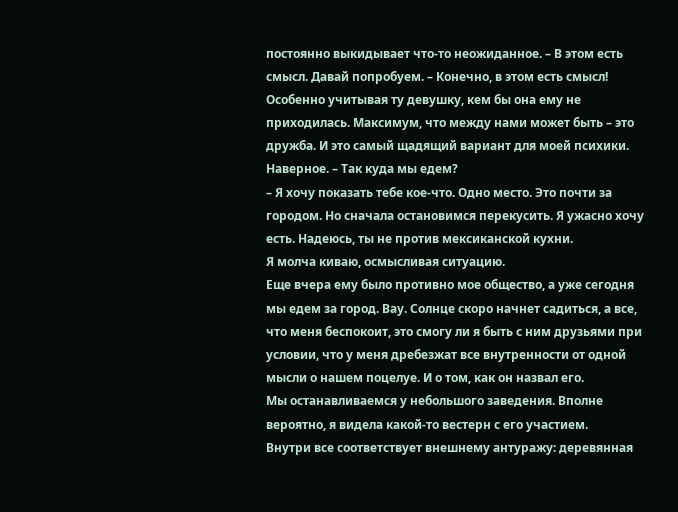постоянно выкидывает что-то неожиданное. – В этом есть смысл. Давай попробуем. – Конечно, в этом есть смысл! Особенно учитывая ту девушку, кем бы она ему не приходилась. Максимум, что между нами может быть – это дружба. И это самый щадящий вариант для моей психики. Наверное. – Так куда мы едем?
– Я хочу показать тебе кое-что. Одно место. Это почти за городом. Но сначала остановимся перекусить. Я ужасно хочу есть. Надеюсь, ты не против мексиканской кухни.
Я молча киваю, осмысливая ситуацию.
Еще вчера ему было противно мое общество, а уже сегодня мы едем за город. Вау. Солнце скоро начнет садиться, а все, что меня беспокоит, это смогу ли я быть с ним друзьями при условии, что у меня дребезжат все внутренности от одной мысли о нашем поцелуе. И о том, как он назвал его.
Мы останавливаемся у небольшого заведения. Вполне вероятно, я видела какой-то вестерн с его участием.
Внутри все соответствует внешнему антуражу: деревянная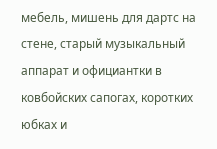мебель, мишень для дартс на стене, старый музыкальный аппарат и официантки в ковбойских сапогах, коротких юбках и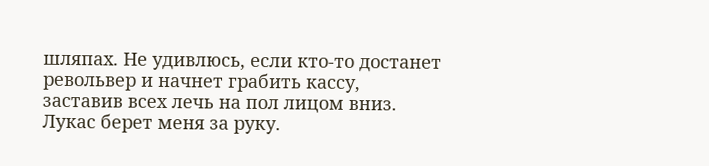шляпах. Не удивлюсь, если кто-то достанет револьвер и начнет грабить кассу, заставив всех лечь на пол лицом вниз.
Лукас берет меня за руку.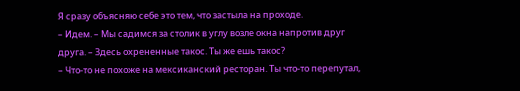Я сразу объясняю себе это тем, что застыла на проходе.
– Идем. – Мы садимся за столик в углу возле окна напротив друг друга. – Здесь охрененные такос. Ты же ешь такос?
– Что-то не похоже на мексиканский ресторан. Ты что-то перепутал,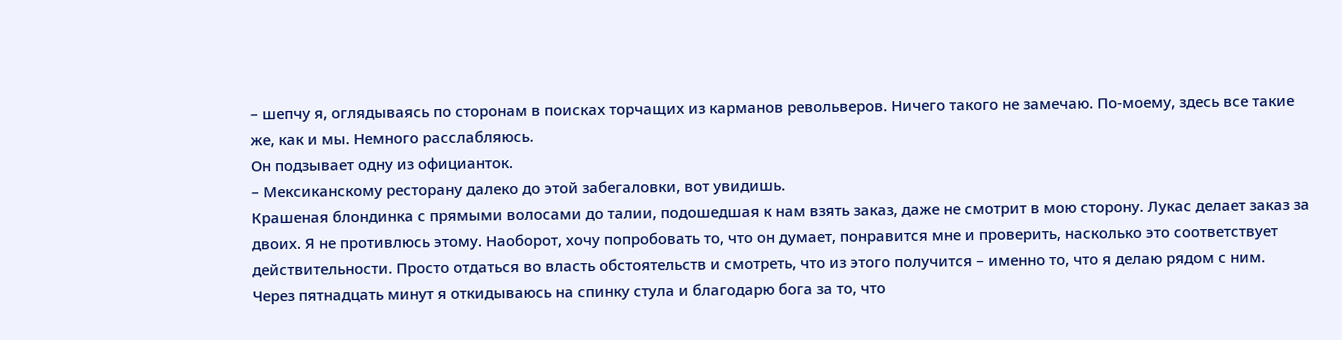– шепчу я, оглядываясь по сторонам в поисках торчащих из карманов револьверов. Ничего такого не замечаю. По-моему, здесь все такие же, как и мы. Немного расслабляюсь.
Он подзывает одну из официанток.
– Мексиканскому ресторану далеко до этой забегаловки, вот увидишь.
Крашеная блондинка с прямыми волосами до талии, подошедшая к нам взять заказ, даже не смотрит в мою сторону. Лукас делает заказ за двоих. Я не противлюсь этому. Наоборот, хочу попробовать то, что он думает, понравится мне и проверить, насколько это соответствует действительности. Просто отдаться во власть обстоятельств и смотреть, что из этого получится – именно то, что я делаю рядом с ним.
Через пятнадцать минут я откидываюсь на спинку стула и благодарю бога за то, что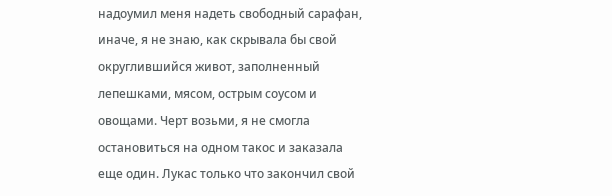надоумил меня надеть свободный сарафан, иначе, я не знаю, как скрывала бы свой округлившийся живот, заполненный лепешками, мясом, острым соусом и овощами. Черт возьми, я не смогла остановиться на одном такос и заказала еще один. Лукас только что закончил свой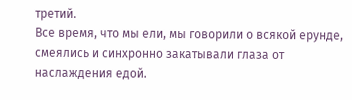третий.
Все время, что мы ели, мы говорили о всякой ерунде, смеялись и синхронно закатывали глаза от наслаждения едой.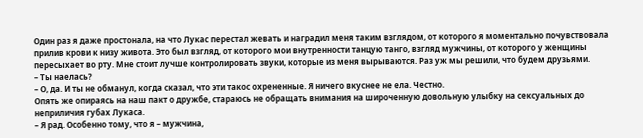Один раз я даже простонала, на что Лукас перестал жевать и наградил меня таким взглядом, от которого я моментально почувствовала прилив крови к низу живота. Это был взгляд, от которого мои внутренности танцую танго, взгляд мужчины, от которого у женщины пересыхает во рту. Мне стоит лучше контролировать звуки, которые из меня вырываются. Раз уж мы решили, что будем друзьями.
– Ты наелась?
– О, да. И ты не обманул, когда сказал, что эти такос охрененные. Я ничего вкуснее не ела. Честно.
Опять же опираясь на наш пакт о дружбе, стараюсь не обращать внимания на широченную довольную улыбку на сексуальных до неприличия губах Лукаса.
– Я рад. Особенно тому, что я – мужчина,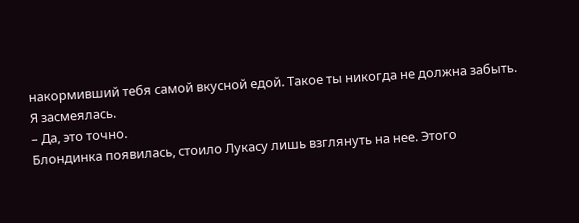накормивший тебя самой вкусной едой. Такое ты никогда не должна забыть.
Я засмеялась.
– Да, это точно.
Блондинка появилась, стоило Лукасу лишь взглянуть на нее. Этого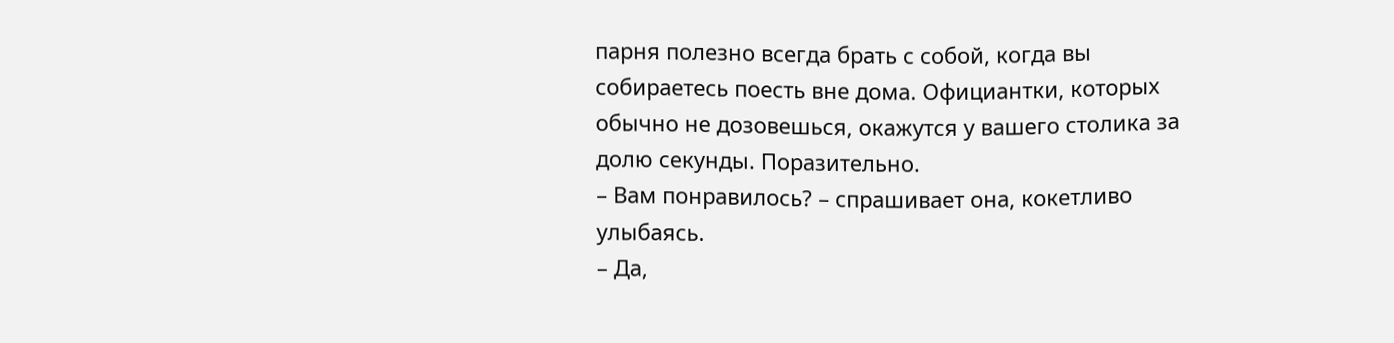парня полезно всегда брать с собой, когда вы собираетесь поесть вне дома. Официантки, которых обычно не дозовешься, окажутся у вашего столика за долю секунды. Поразительно.
– Вам понравилось? – спрашивает она, кокетливо улыбаясь.
– Да,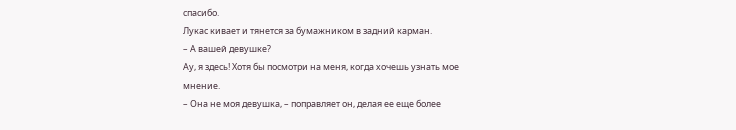спасибо.
Лукас кивает и тянется за бумажником в задний карман.
– А вашей девушке?
Ау, я здесь! Хотя бы посмотри на меня, когда хочешь узнать мое мнение.
– Она не моя девушка, – поправляет он, делая ее еще более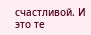счастливой. И это те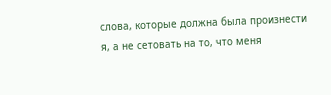слова, которые должна была произнести я, а не сетовать на то, что меня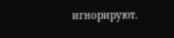игнорируют.